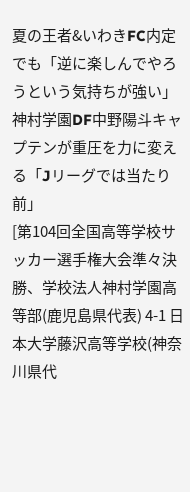夏の王者&いわきFC内定でも「逆に楽しんでやろうという気持ちが強い」神村学園DF中野陽斗キャプテンが重圧を力に変える「Jリーグでは当たり前」
[第104回全国高等学校サッカー選手権大会準々決勝、学校法人神村学園高等部(鹿児島県代表) 4-1 日本大学藤沢高等学校(神奈川県代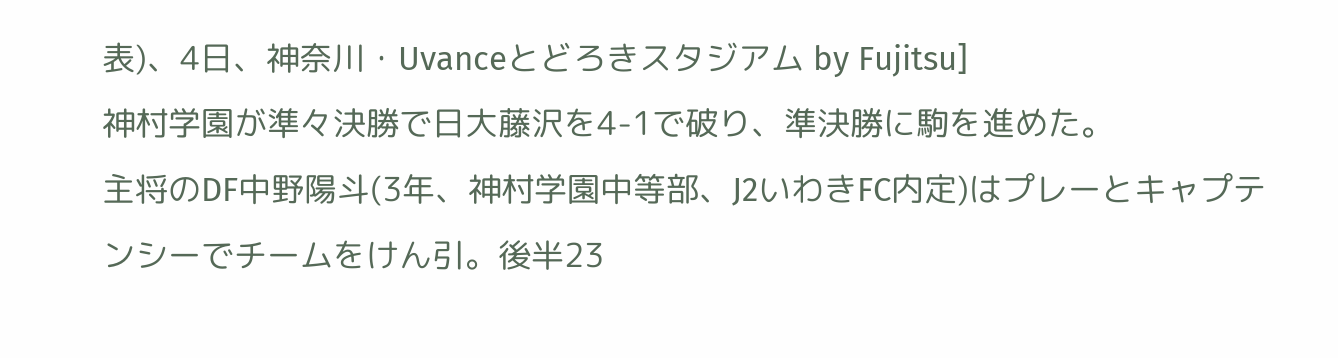表)、4日、神奈川・Uvanceとどろきスタジアム by Fujitsu]
神村学園が準々決勝で日大藤沢を4-1で破り、準決勝に駒を進めた。
主将のDF中野陽斗(3年、神村学園中等部、J2いわきFC内定)はプレーとキャプテンシーでチームをけん引。後半23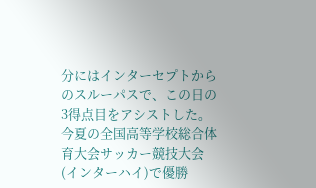分にはインターセプトからのスルーパスで、この日の3得点目をアシストした。
今夏の全国高等学校総合体育大会サッカー競技大会(インターハイ)で優勝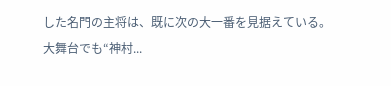した名門の主将は、既に次の大一番を見据えている。
大舞台でも“神村...